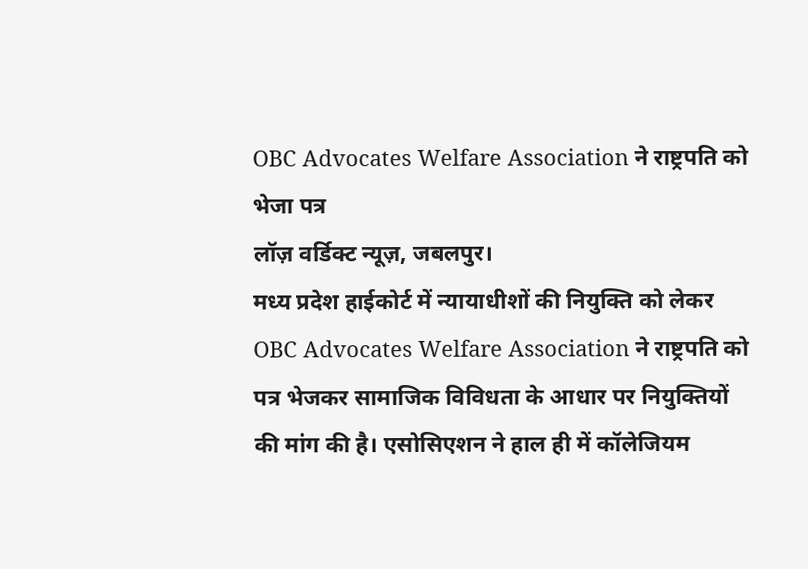OBC Advocates Welfare Association ने राष्ट्रपति को भेजा पत्र
लॉज़ वर्डिक्ट न्यूज़, जबलपुर।
मध्य प्रदेश हाईकोर्ट में न्यायाधीशों की नियुक्ति को लेकर OBC Advocates Welfare Association ने राष्ट्रपति को पत्र भेजकर सामाजिक विविधता के आधार पर नियुक्तियों की मांग की है। एसोसिएशन ने हाल ही में कॉलेजियम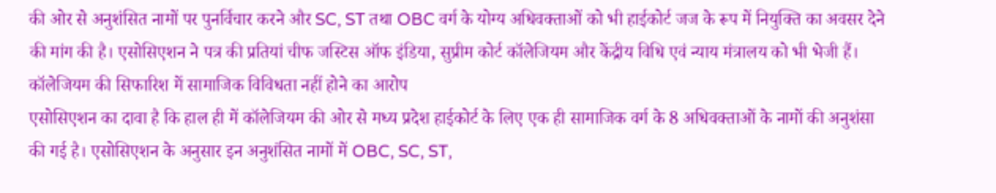की ओर से अनुशंसित नामों पर पुनर्विचार करने और SC, ST तथा OBC वर्ग के योग्य अधिवक्ताओं को भी हाईकोर्ट जज के रूप में नियुक्ति का अवसर देने की मांग की है। एसोसिएशन ने पत्र की प्रतियां चीफ जस्टिस ऑफ इंडिया, सुप्रीम कोर्ट कॉलेजियम और केंद्रीय विधि एवं न्याय मंत्रालय को भी भेजी हैं।
कॉलेजियम की सिफारिश में सामाजिक विविधता नहीं होने का आरोप
एसोसिएशन का दावा है कि हाल ही में कॉलेजियम की ओर से मध्य प्रदेश हाईकोर्ट के लिए एक ही सामाजिक वर्ग के 8 अधिवक्ताओं के नामों की अनुशंसा की गई है। एसोसिएशन के अनुसार इन अनुशंसित नामों में OBC, SC, ST,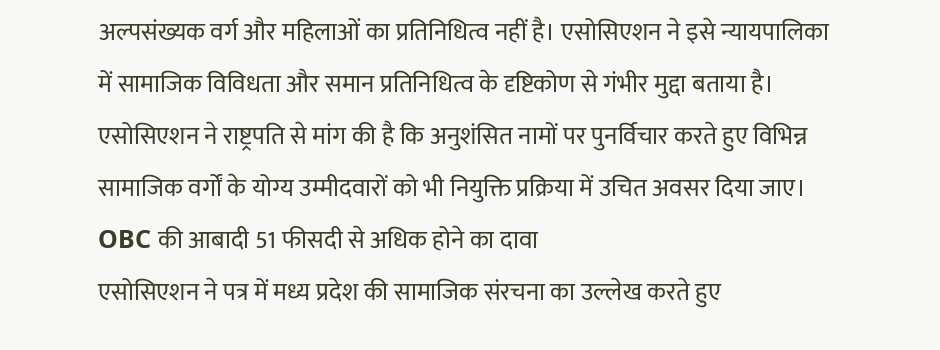अल्पसंख्यक वर्ग और महिलाओं का प्रतिनिधित्व नहीं है। एसोसिएशन ने इसे न्यायपालिका में सामाजिक विविधता और समान प्रतिनिधित्व के दृष्टिकोण से गंभीर मुद्दा बताया है। एसोसिएशन ने राष्ट्रपति से मांग की है कि अनुशंसित नामों पर पुनर्विचार करते हुए विभिन्न सामाजिक वर्गों के योग्य उम्मीदवारों को भी नियुक्ति प्रक्रिया में उचित अवसर दिया जाए।
OBC की आबादी 51 फीसदी से अधिक होने का दावा
एसोसिएशन ने पत्र में मध्य प्रदेश की सामाजिक संरचना का उल्लेख करते हुए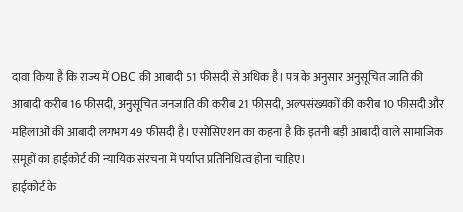दावा किया है कि राज्य में OBC की आबादी 51 फीसदी से अधिक है। पत्र के अनुसार अनुसूचित जाति की आबादी करीब 16 फीसदी, अनुसूचित जनजाति की करीब 21 फीसदी, अल्पसंख्यकों की करीब 10 फीसदी और महिलाओं की आबादी लगभग 49 फीसदी है। एसोसिएशन का कहना है कि इतनी बड़ी आबादी वाले सामाजिक समूहों का हाईकोर्ट की न्यायिक संरचना में पर्याप्त प्रतिनिधित्व होना चाहिए।
हाईकोर्ट के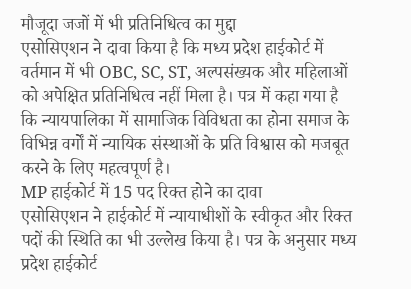मौजूदा जजों में भी प्रतिनिधित्व का मुद्दा
एसोसिएशन ने दावा किया है कि मध्य प्रदेश हाईकोर्ट में वर्तमान में भी OBC, SC, ST, अल्पसंख्यक और महिलाओं को अपेक्षित प्रतिनिधित्व नहीं मिला है। पत्र में कहा गया है कि न्यायपालिका में सामाजिक विविधता का होना समाज के विभिन्न वर्गों में न्यायिक संस्थाओं के प्रति विश्वास को मजबूत करने के लिए महत्वपूर्ण है।
MP हाईकोर्ट में 15 पद रिक्त होने का दावा
एसोसिएशन ने हाईकोर्ट में न्यायाधीशों के स्वीकृत और रिक्त पदों की स्थिति का भी उल्लेख किया है। पत्र के अनुसार मध्य प्रदेश हाईकोर्ट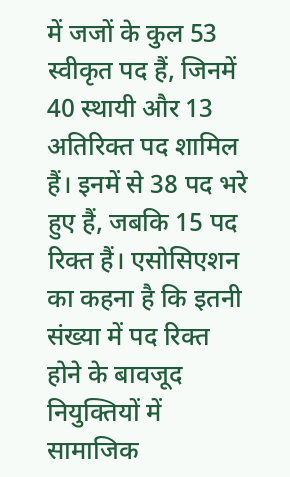में जजों के कुल 53 स्वीकृत पद हैं, जिनमें 40 स्थायी और 13 अतिरिक्त पद शामिल हैं। इनमें से 38 पद भरे हुए हैं, जबकि 15 पद रिक्त हैं। एसोसिएशन का कहना है कि इतनी संख्या में पद रिक्त होने के बावजूद नियुक्तियों में सामाजिक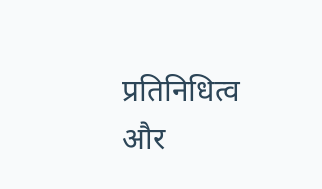प्रतिनिधित्व और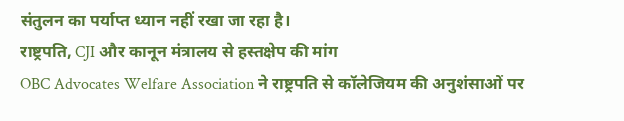संतुलन का पर्याप्त ध्यान नहीं रखा जा रहा है।
राष्ट्रपति, CJI और कानून मंत्रालय से हस्तक्षेप की मांग
OBC Advocates Welfare Association ने राष्ट्रपति से कॉलेजियम की अनुशंसाओं पर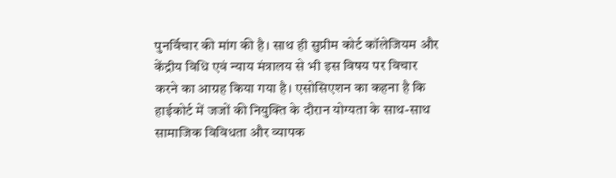पुनर्विचार की मांग की है। साथ ही सुप्रीम कोर्ट कॉलेजियम और केंद्रीय विधि एवं न्याय मंत्रालय से भी इस विषय पर विचार करने का आग्रह किया गया है। एसोसिएशन का कहना है कि हाईकोर्ट में जजों की नियुक्ति के दौरान योग्यता के साथ-साथ सामाजिक विविधता और व्यापक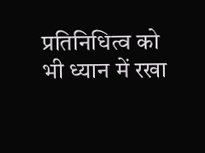प्रतिनिधित्व को भी ध्यान में रखा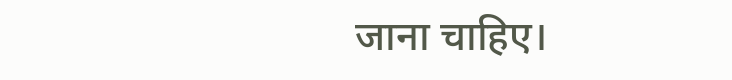जाना चाहिए।